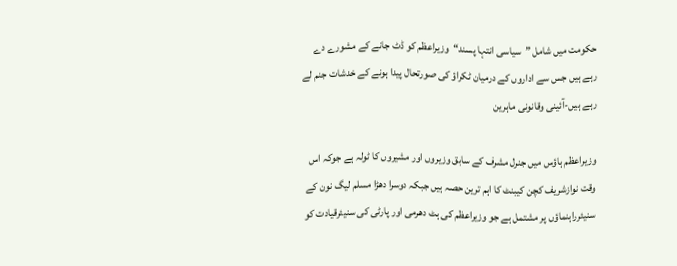حکومت میں شامل ”سیاسی انتہا پسند“وزیراعظم کو ڈٹ جانے کے مشورے دے رہے ہیں جس سے اداروں کے درمیان ٹکراؤ کی صورتحال پیدا ہونے کے خدشات جنم لے رہے ہیں-آئینی وقانونی ماہرین

وزیراعظم ہاؤس میں جنرل مشرف کے سابق وزیروں اور مشیروں کا ٹولہ ہے جوکہ اس وقت نوازشریف کچن کیبنٹ کا اہم ترین حصہ ہیں جبکہ دوسرا دھڑا مسلم لیگ نون کے سنیئرراہنماؤں پر مشتمل ہے جو وزیراعظم کی ہٹ دھرمی اور پارٹی کی سنیئرقیادت کو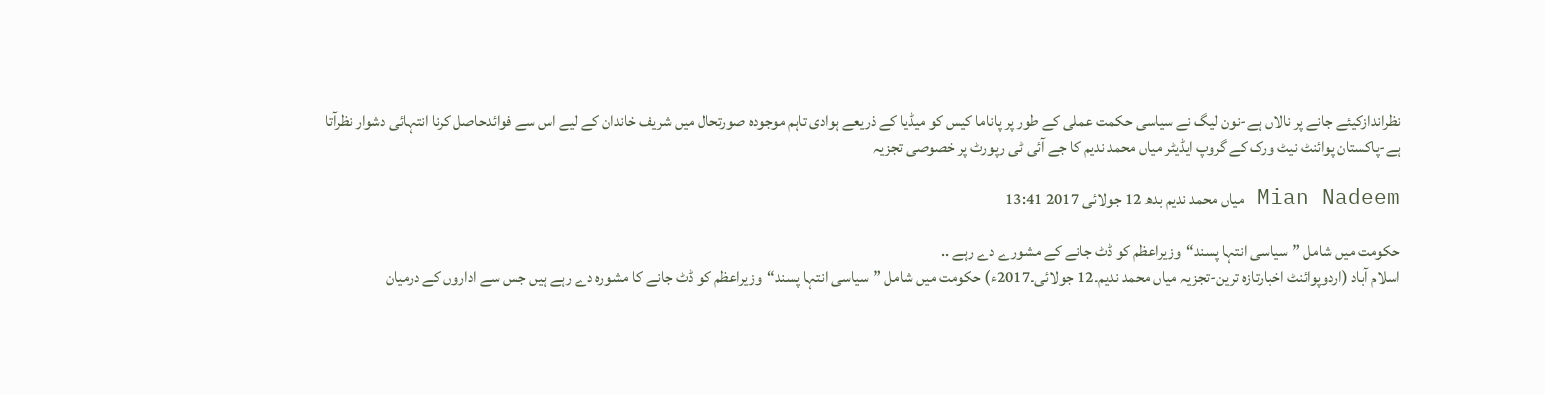نظراندازکیئے جانے پر نالاں ہے-نون لیگ نے سیاسی حکمت عملی کے طور پر پاناما کیس کو میڈیا کے ذریعے ہوادی تاہم موجودہ صورتحال میں شریف خاندان کے لیے اس سے فوائدحاصل کرنا انتہائی دشوار نظرآتا ہے-پاکستان پوائنٹ نیٹ ورک کے گروپ ایڈیٹر میاں محمد ندیم کا جے آئی ٹی رپورٹ پر خصوصی تجزیہ

Mian Nadeem میاں محمد ندیم بدھ 12 جولائی 2017 13:41

حکومت میں شامل ”سیاسی انتہا پسند“وزیراعظم کو ڈٹ جانے کے مشورے دے رہے ..
اسلام آباد (اردوپوائنٹ اخبارتازہ ترین-تجزیہ میاں محمد ندیم۔12 جولائی۔2017ء) حکومت میں شامل ”سیاسی انتہا پسند“وزیراعظم کو ڈٹ جانے کا مشورہ دے رہے ہیں جس سے اداروں کے درمیان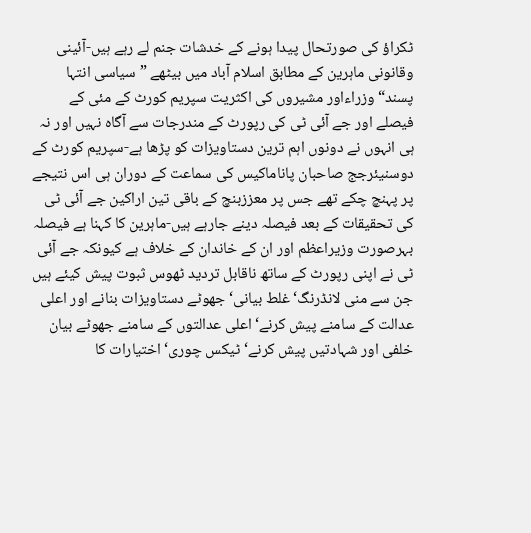ٹکراؤ کی صورتحال پیدا ہونے کے خدشات جنم لے رہے ہیں-آئینی وقانونی ماہرین کے مطابق اسلام آباد میں بیٹھے ”سیاسی انتہا پسند“وزراءاور مشیروں کی اکثریت سپریم کورٹ کے مئی کے فیصلے اور جے آئی ٹی کی رپورٹ کے مندرجات سے آگاہ نہیں اور نہ ہی انہوں نے دونوں اہم ترین دستاویزات کو پڑھا ہے-سپریم کورٹ کے دوسنیئرجج صاحبان پاناماکیس کی سماعت کے دوران ہی اس نتیجے پر پہنچ چکے تھے جس پر معززبنچ کے باقی تین اراکین جے آئی ٹی کی تحقیقات کے بعد فیصلہ دینے جارہے ہیں-ماہرین کا کہنا ہے فیصلہ بہرصورت وزیراعظم اور ان کے خاندان کے خلاف ہے کیونکہ جے آئی ٹی نے اپنی رپورٹ کے ساتھ ناقابل تردید ٹھوس ثبوت پیش کیئے ہیں جن سے منی لانڈرنگ‘غلط بیانی‘جھوٹے دستاویزات بنانے اور اعلی عدالت کے سامنے پیش کرنے‘اعلی عدالتوں کے سامنے جھوٹے بیان خلفی اور شہادتیں پیش کرنے‘ٹیکس چوری‘اختیارات کا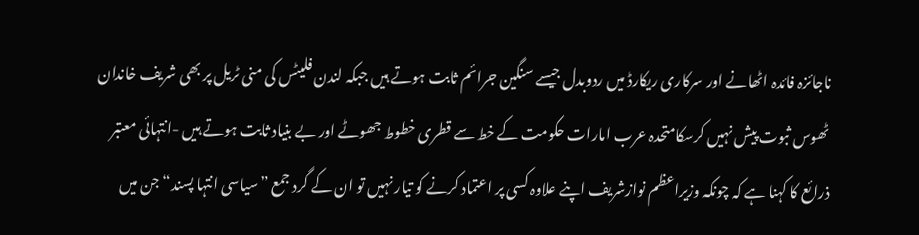ناجائزہ فائدہ اٹھانے اور سرکاری ریکارڈ میں ردوبدل جیسے سنگین جرائم ثابت ہوتے ہیں جبکہ لندن فلیٹس کی منی ٹریل پر بھی شریف خاندان ٹھوس ثبوت پیش نہیں کرسکامتحدہ عرب امارات حکومت کے خط سے قطری خطوط جھوٹے اور بے بنیاد ثابت ہوتے ہیں -انتہائی معتبر ذرائع کا کہنا ہے کہ چونکہ وزیراعظم نوازشریف اپنے علاوہ کسی پر اعتماد کرنے کو تیار نہیں تو ان کے گرد جمع ”سیاسی انتہا پسند“جن میں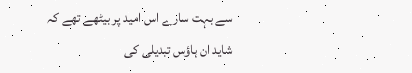سے بہت سارے اس امید پر بیٹھے تھے کہ شاید ان ہاؤس تبدیلی کی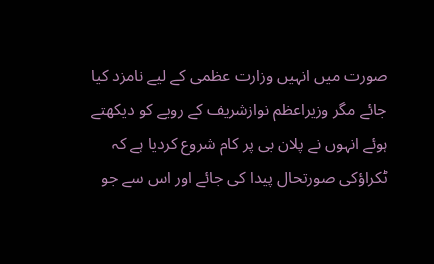صورت میں انہیں وزارت عظمی کے لیے نامزد کیا جائے مگر وزیراعظم نوازشریف کے رویے کو دیکھتے ہوئے انہوں نے پلان بی پر کام شروع کردیا ہے کہ ٹکراؤکی صورتحال پیدا کی جائے اور اس سے جو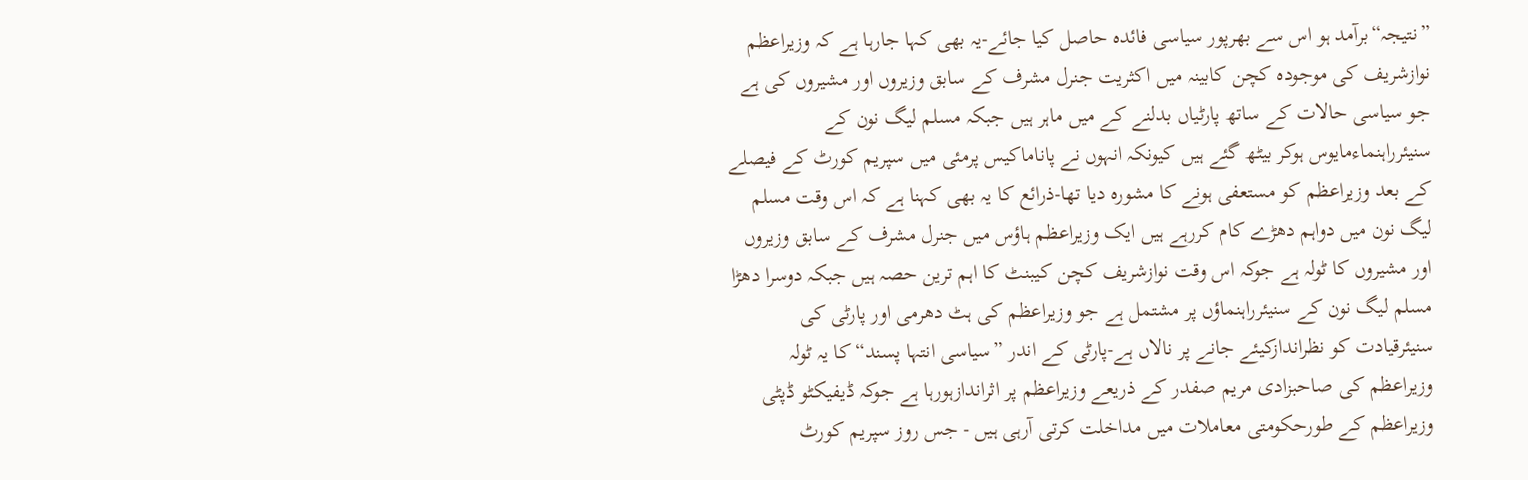”نتیجہ“برآمد ہو اس سے بھرپور سیاسی فائدہ حاصل کیا جائے-یہ بھی کہا جارہا ہے کہ وزیراعظم نوازشریف کی موجودہ کچن کابینہ میں اکثریت جنرل مشرف کے سابق وزیروں اور مشیروں کی ہے جو سیاسی حالات کے ساتھ پارٹیاں بدلنے کے میں ماہر ہیں جبکہ مسلم لیگ نون کے سنیئرراہنماءمایوس ہوکر بیٹھ گئے ہیں کیونکہ انہوں نے پاناماکیس پرمئی میں سپریم کورٹ کے فیصلے کے بعد وزیراعظم کو مستعفی ہونے کا مشورہ دیا تھا-ذرائع کا یہ بھی کہنا ہے کہ اس وقت مسلم لیگ نون میں دواہم دھڑے کام کررہے ہیں ایک وزیراعظم ہاؤس میں جنرل مشرف کے سابق وزیروں اور مشیروں کا ٹولہ ہے جوکہ اس وقت نوازشریف کچن کیبنٹ کا اہم ترین حصہ ہیں جبکہ دوسرا دھڑا مسلم لیگ نون کے سنیئرراہنماؤں پر مشتمل ہے جو وزیراعظم کی ہٹ دھرمی اور پارٹی کی سنیئرقیادت کو نظراندازکیئے جانے پر نالاں ہے-پارٹی کے اندر ”سیاسی انتہا پسند“کا یہ ٹولہ وزیراعظم کی صاحبزادی مریم صفدر کے ذریعے وزیراعظم پر اثراندازہورہا ہے جوکہ ڈیفیکٹو ڈپٹی وزیراعظم کے طورحکومتی معاملات میں مداخلت کرتی آرہی ہیں - جس روز سپریم کورٹ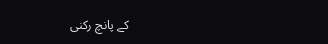کے پانچ رکنی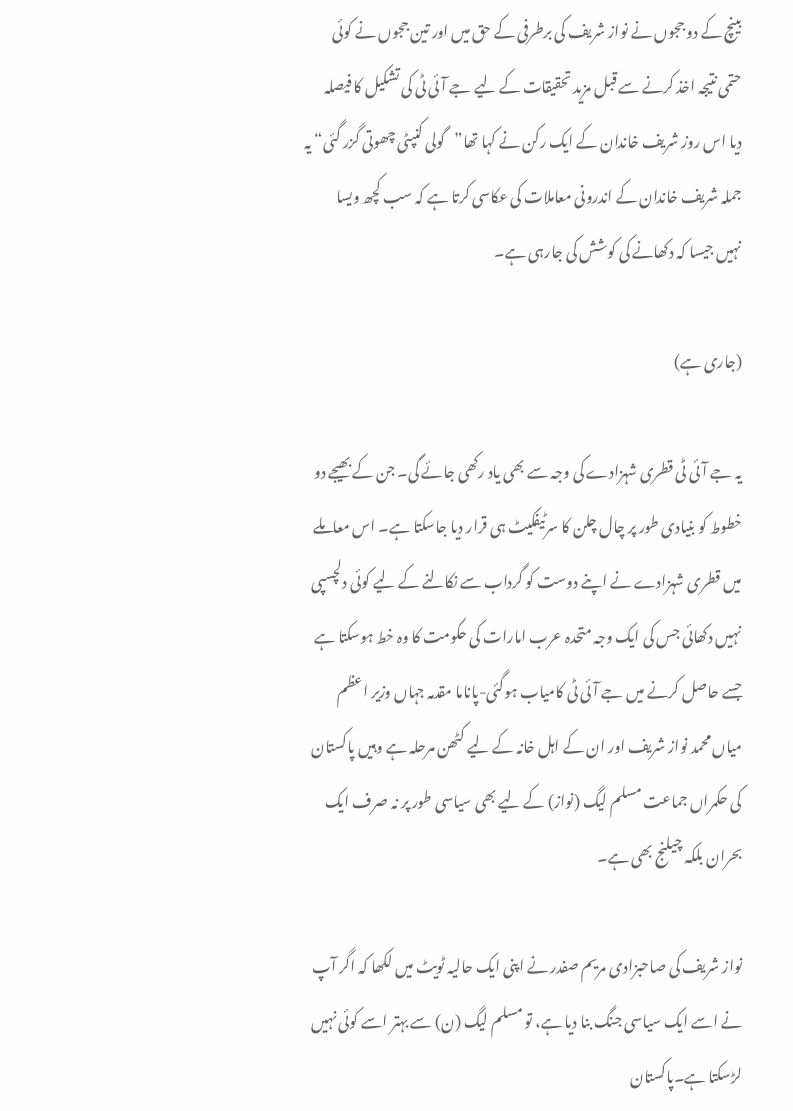بینچ کے دو ججوں نے نواز شریف کی برطرفی کے حق میں اور تین ججوں نے کوئی حتمی نتیجہ اخذ کرنے سے قبل مزید تحقیقات کے لیے جے آئی ٹی کی تشکیل کا فیصلہ دیا اس روز شریف خاندان کے ایک رکن نے کہا تھا”گولی کنپٹی چھوتی گزر گئی“ یہ جملہ شریف خاندان کے اندرونی معاملات کی عکاسی کرتا ہے کہ سب کچھ ویسا نہیں جیسا کہ دکھانے کی کوشش کی جارہی ہے۔

(جاری ہے)

یہ جے آئی ٹی قطری شہزادے کی وجہ سے بھی یاد رکھی جائے گی۔ جن کے بھیجے دو خطوط کو بنیادی طور پر چال چلن کا سرٹیفکیٹ ہی قرار دیا جاسکتا ہے۔ اس معاملے میں قطری شہزادے نے اپنے دوست کو گرداب سے نکالنے کے لیے کوئی دلچسپی نہیں دکھائی جس کی ایک وجہ متحدہ عرب امارات کی حکومت کا وہ خط ہوسکتا ہے جسے حاصل کرنے میں جے آئی ٹی کامیاب ہوگئی-پاناما مقدمہ جہاں وزیر اعظم میاں محمد نواز شریف اور ان کے اہل خانہ کے لیے کٹھن مرحلہ ہے وہیں پاکستان کی حکمراں جماعت مسلم لیگ (نواز) کے لیے بھی سیاسی طور پر نہ صرف ایک بحران بلکہ چیلنج بھی ہے۔

نواز شریف کی صاحبزادی مریم صفدر نے اپنی ایک حالیہ ٹویٹ میں لکھا کہ اگر آپ نے اسے ایک سیاسی جنگ بنا دیا ہے، تو مسلم لیگ (ن) سے بہتر اسے کوئی نہیں لڑسکتا ہے۔پاکستان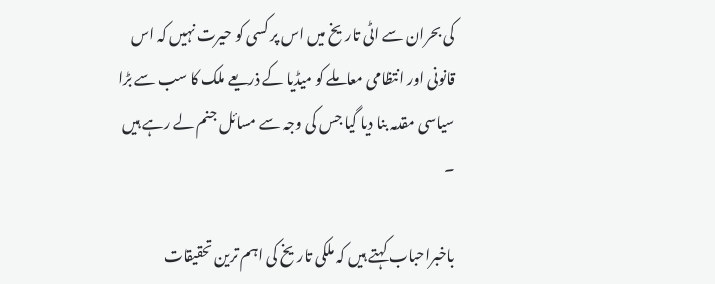کی بحران سے اٹی تاریخ میں اس پر کسی کو حیرت نہیں کہ اس قانونی اور انتظامی معاملے کو میڈیا کے ذریعے ملک کا سب سے بڑا سیاسی مقدمہ بنا دیا گیا جس کی وجہ سے مسائل جنم لے رہے ہیں ۔

باخبراحباب کہتے ہیں کہ ملکی تاریخ کی اہم ترین تحقیقات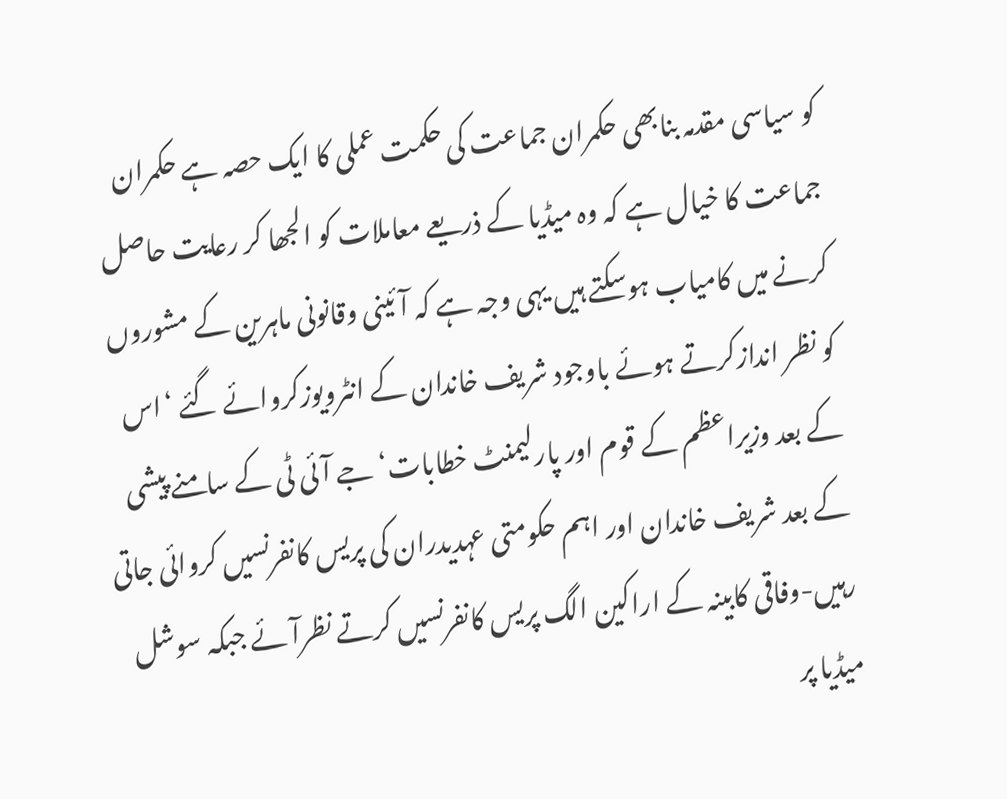کو سیاسی مقدمہ بنابھی حکمران جماعت کی حکمت عملی کا ایک حصہ ہے حکمران جماعت کا خیال ہے کہ وہ میڈیا کے ذریعے معاملات کو الجھا کر رعایت حاصل کرنے میں کامیاب ہوسکتے ہیں یہی وجہ ہے کہ آئینی وقانونی ماہرین کے مشوروں کو نظر اندازکرتے ہوئے باوجود شریف خاندان کے انٹرویوزکروائے گئے ‘اس کے بعد وزیراعظم کے قوم اور پارلیمنٹ خطابات‘جے آئی ٹی کے سامنے پیشی کے بعد شریف خاندان اور اہم حکومتی عہدیدران کی پریس کانفرنسیں کروائی جاتی رہیں-وفاقی کابینہ کے اراکین الگ پریس کانفرنسیں کرتے نظرآئے جبکہ سوشل میڈیا پر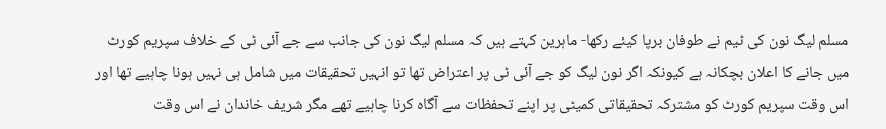مسلم لیگ نون کی ٹیم نے طوفان برپا کیئے رکھا- ماہرین کہتے ہیں کہ مسلم لیگ نون کی جانب سے جے آئی ٹی کے خلاف سپریم کورٹ میں جانے کا اعلان بچکانہ ہے کیونکہ اگر نون لیگ کو جے آئی ٹی پر اعتراض تھا تو انہیں تحقیقات میں شامل ہی نہیں ہونا چاہیے تھا اور اس وقت سپریم کورٹ کو مشترکہ تحقیقاتی کمیٹی پر اپنے تحفظات سے آگاہ کرنا چاہیے تھے مگر شریف خاندان نے اس وقت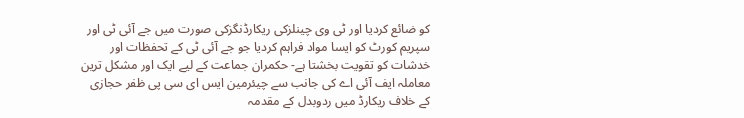کو ضائع کردیا اور ٹی وی چینلزکی ریکارڈنگزکی صورت میں جے آئی ٹی اور سپریم کورٹ کو ایسا مواد فراہم کردیا جو جے آئی ٹی کے تحفظات اور خدشات کو تقویت بخشتا ہے- حکمران جماعت کے لیے ایک اور مشکل ترین معاملہ ایف آئی اے کی جانب سے چیئرمین ایس ای سی پی ظفر حجازی کے خلاف ریکارڈ میں ردوبدل کے مقدمہ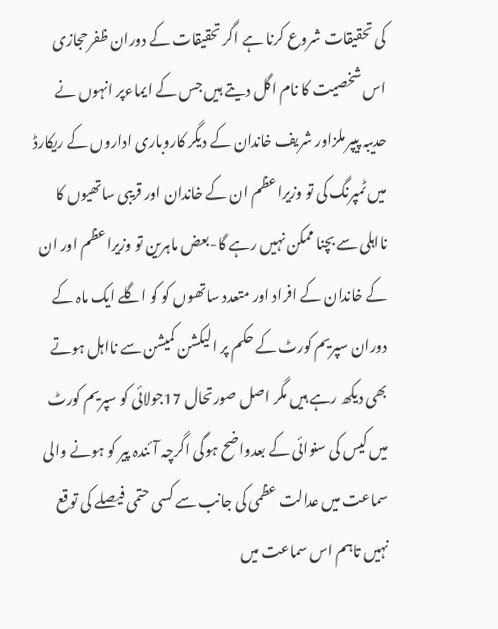کی تحقیقات شروع کرنا ہے اگر تحقیقات کے دوران ظفرحجازی اس شخصیت کا نام اگل دیتے ہیں جس کے ایماءپر انہوں نے حدیبہ پیپرملزاور شریف خاندان کے دیگر کاروباری اداروں کے ریکارڈ میں ٹمپرنگ کی تو وزیراعظم ان کے خاندان اور قریبی ساتھیوں کا نااہلی سے بچنا ممکن نہیں رہے گا-بعض ماہرین تو وزیراعظم اور ان کے خاندان کے افراد اور متعدد ساتھوں کو کو اگلے ایک ماہ کے دوران سپریم کورٹ کے حکم پر الیکشن کمیشن سے نااہل ہوتے بھی دیکھ رہے ہیں مگر اصل صورتحال 17جولائی کو سپریم کورٹ میں کیس کی سنوائی کے بعدواضح ہوگی اگرچہ آئندہ پیر کو ہونے والی سماعت میں عدالت عظمی کی جانب سے کسی حتمی فیصلے کی توقع نہیں تاہم اس سماعت میں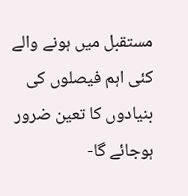مستقبل میں ہونے والے کئی اہم فیصلوں کی بنیادوں کا تعین ضرور ہوجائے گا-